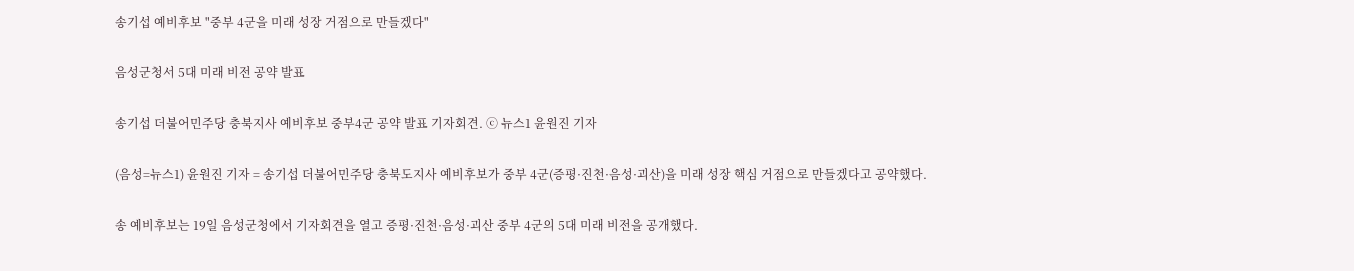송기섭 예비후보 "중부 4군을 미래 성장 거점으로 만들겠다"

음성군청서 5대 미래 비전 공약 발표

송기섭 더불어민주당 충북지사 예비후보 중부4군 공약 발표 기자회견. ⓒ 뉴스1 윤원진 기자

(음성=뉴스1) 윤원진 기자 = 송기섭 더불어민주당 충북도지사 예비후보가 중부 4군(증평·진천·음성·괴산)을 미래 성장 핵심 거점으로 만들겠다고 공약했다.

송 예비후보는 19일 음성군청에서 기자회견을 열고 증평·진천·음성·괴산 중부 4군의 5대 미래 비전을 공개했다.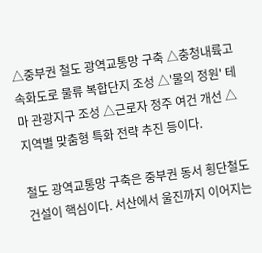△중부권 철도 광역교통망 구축 △충청내륙고속화도로 물류 복합단지 조성 △'물의 정원' 테마 관광지구 조성 △근로자 정주 여건 개선 △지역별 맞춤형 특화 전략 추진 등이다.

철도 광역교통망 구축은 중부권 동서 횡단철도 건설이 핵심이다. 서산에서 울진까지 이어지는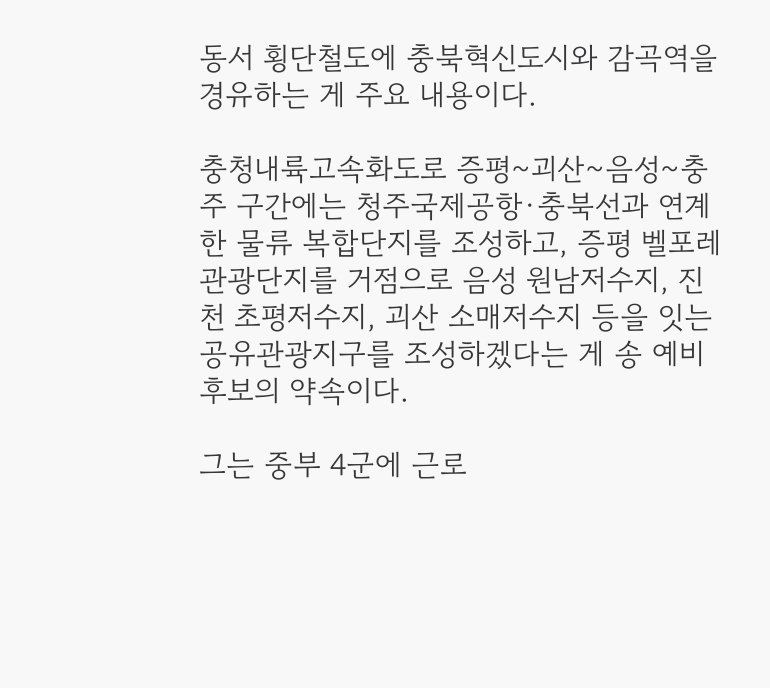동서 횡단철도에 충북혁신도시와 감곡역을 경유하는 게 주요 내용이다.

충청내륙고속화도로 증평~괴산~음성~충주 구간에는 청주국제공항·충북선과 연계한 물류 복합단지를 조성하고, 증평 벨포레 관광단지를 거점으로 음성 원남저수지, 진천 초평저수지, 괴산 소매저수지 등을 잇는 공유관광지구를 조성하겠다는 게 송 예비후보의 약속이다.

그는 중부 4군에 근로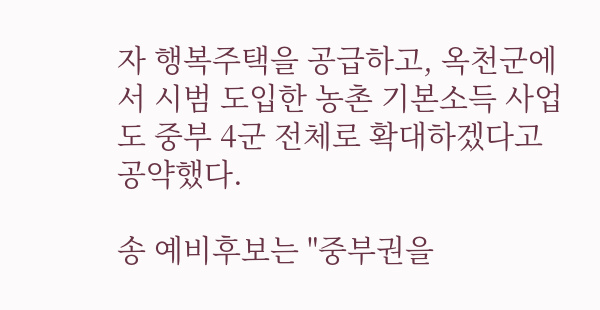자 행복주택을 공급하고, 옥천군에서 시범 도입한 농촌 기본소득 사업도 중부 4군 전체로 확대하겠다고 공약했다.

송 예비후보는 "중부권을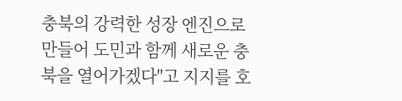충북의 강력한 성장 엔진으로 만들어 도민과 함께 새로운 충북을 열어가겠다"고 지지를 호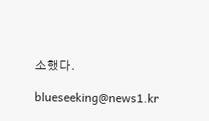소했다.

blueseeking@news1.kr